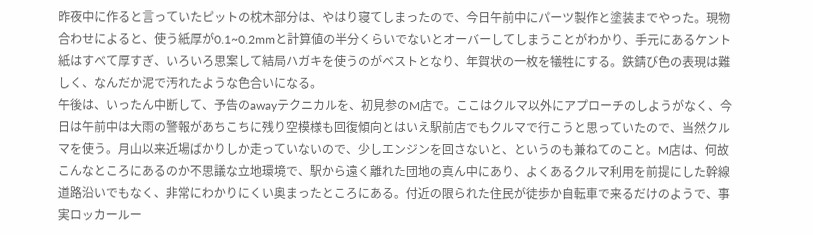昨夜中に作ると言っていたピットの枕木部分は、やはり寝てしまったので、今日午前中にパーツ製作と塗装までやった。現物合わせによると、使う紙厚が0.1~0.2mmと計算値の半分くらいでないとオーバーしてしまうことがわかり、手元にあるケント紙はすべて厚すぎ、いろいろ思案して結局ハガキを使うのがベストとなり、年賀状の一枚を犠牲にする。鉄錆び色の表現は難しく、なんだか泥で汚れたような色合いになる。
午後は、いったん中断して、予告のawayテクニカルを、初見参のM店で。ここはクルマ以外にアプローチのしようがなく、今日は午前中は大雨の警報があちこちに残り空模様も回復傾向とはいえ駅前店でもクルマで行こうと思っていたので、当然クルマを使う。月山以来近場ばかりしか走っていないので、少しエンジンを回さないと、というのも兼ねてのこと。M店は、何故こんなところにあるのか不思議な立地環境で、駅から遠く離れた団地の真ん中にあり、よくあるクルマ利用を前提にした幹線道路沿いでもなく、非常にわかりにくい奥まったところにある。付近の限られた住民が徒歩か自転車で来るだけのようで、事実ロッカールー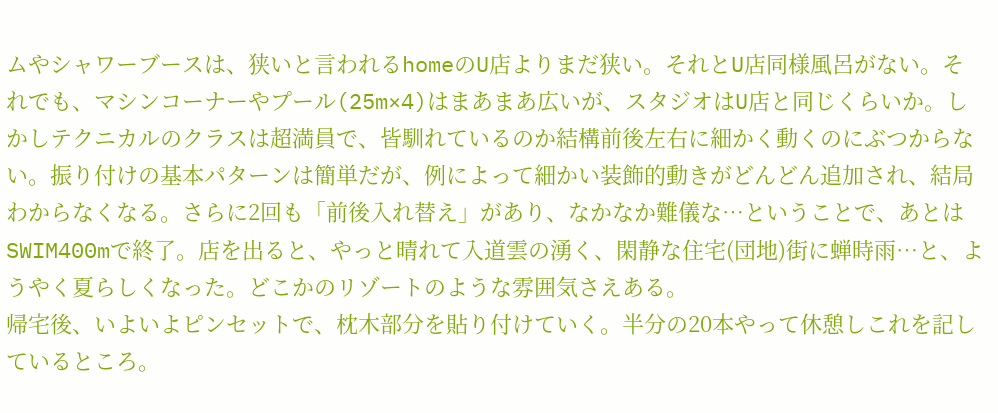ムやシャワーブースは、狭いと言われるhomeのU店よりまだ狭い。それとU店同様風呂がない。それでも、マシンコーナーやプール(25m×4)はまあまあ広いが、スタジオはU店と同じくらいか。しかしテクニカルのクラスは超満員で、皆馴れているのか結構前後左右に細かく動くのにぶつからない。振り付けの基本パターンは簡単だが、例によって細かい装飾的動きがどんどん追加され、結局わからなくなる。さらに2回も「前後入れ替え」があり、なかなか難儀な…ということで、あとはSWIM400mで終了。店を出ると、やっと晴れて入道雲の湧く、閑静な住宅(団地)街に蝉時雨…と、ようやく夏らしくなった。どこかのリゾートのような雰囲気さえある。
帰宅後、いよいよピンセットで、枕木部分を貼り付けていく。半分の20本やって休憩しこれを記しているところ。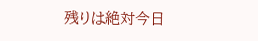残りは絶対今日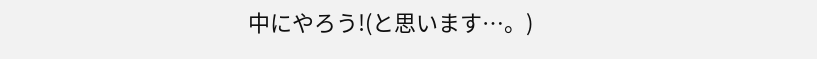中にやろう!(と思います…。)